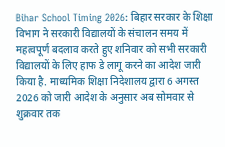Bihar School Timing 2026: बिहार सरकार के शिक्षा विभाग ने सरकारी विद्यालयों के संचालन समय में महत्वपूर्ण बदलाव करते हुए शनिवार को सभी सरकारी विद्यालयों के लिए हाफ डे लागू करने का आदेश जारी किया है. माध्यमिक शिक्षा निदेशालय द्वारा 6 अगस्त 2026 को जारी आदेश के अनुसार अब सोमवार से शुक्रवार तक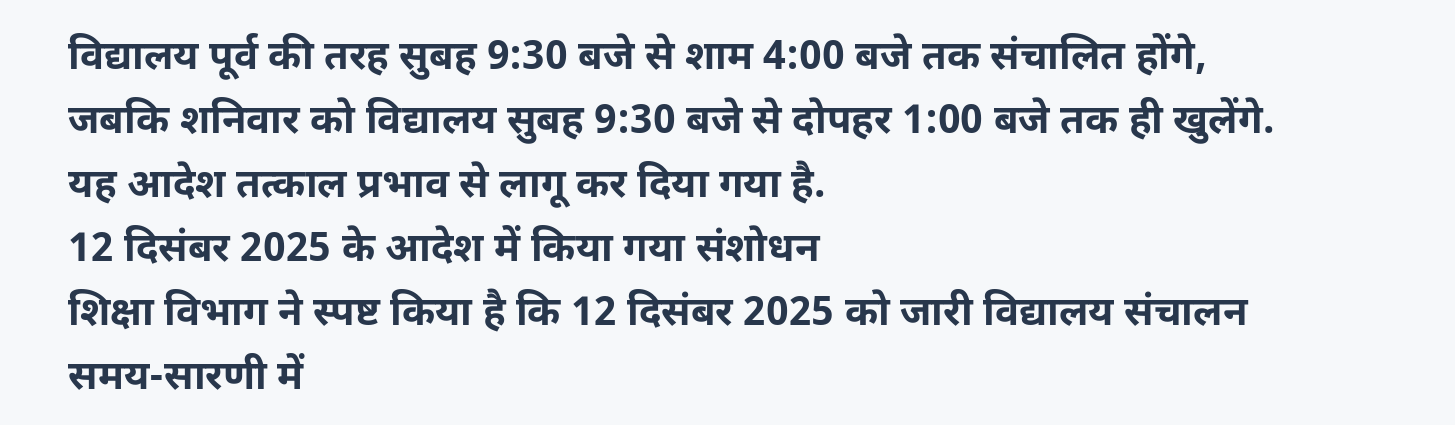विद्यालय पूर्व की तरह सुबह 9:30 बजे से शाम 4:00 बजे तक संचालित होंगे, जबकि शनिवार को विद्यालय सुबह 9:30 बजे से दोपहर 1:00 बजे तक ही खुलेंगे. यह आदेश तत्काल प्रभाव से लागू कर दिया गया है.
12 दिसंबर 2025 के आदेश में किया गया संशोधन
शिक्षा विभाग ने स्पष्ट किया है कि 12 दिसंबर 2025 को जारी विद्यालय संचालन समय-सारणी में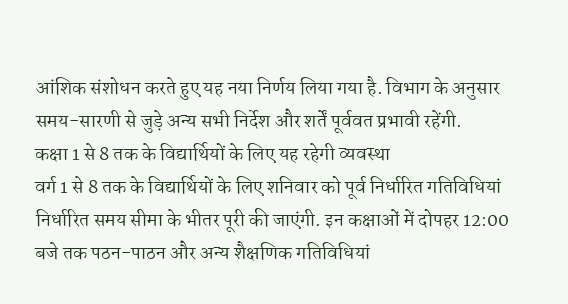आंशिक संशोधन करते हुए यह नया निर्णय लिया गया है. विभाग के अनुसार समय-सारणी से जुड़े अन्य सभी निर्देश और शर्तें पूर्ववत प्रभावी रहेंगी.
कक्षा 1 से 8 तक के विद्यार्थियों के लिए यह रहेगी व्यवस्था
वर्ग 1 से 8 तक के विद्यार्थियों के लिए शनिवार को पूर्व निर्धारित गतिविधियां निर्धारित समय सीमा के भीतर पूरी की जाएंगी. इन कक्षाओं में दोपहर 12:00 बजे तक पठन-पाठन और अन्य शैक्षणिक गतिविधियां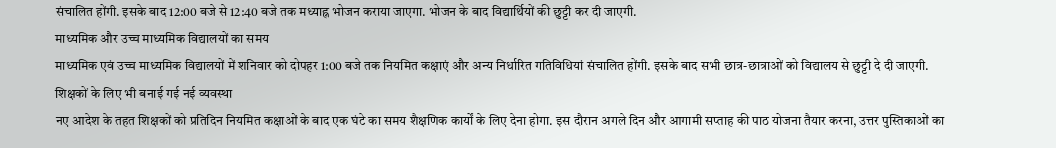संचालित होंगी. इसके बाद 12:00 बजे से 12:40 बजे तक मध्याह्न भोजन कराया जाएगा. भोजन के बाद विद्यार्थियों की छुट्टी कर दी जाएगी.
माध्यमिक और उच्च माध्यमिक विद्यालयों का समय
माध्यमिक एवं उच्च माध्यमिक विद्यालयों में शनिवार को दोपहर 1:00 बजे तक नियमित कक्षाएं और अन्य निर्धारित गतिविधियां संचालित होंगी. इसके बाद सभी छात्र-छात्राओं को विद्यालय से छुट्टी दे दी जाएगी.
शिक्षकों के लिए भी बनाई गई नई व्यवस्था
नए आदेश के तहत शिक्षकों को प्रतिदिन नियमित कक्षाओं के बाद एक घंटे का समय शैक्षणिक कार्यों के लिए देना होगा. इस दौरान अगले दिन और आगामी सप्ताह की पाठ योजना तैयार करना, उत्तर पुस्तिकाओं का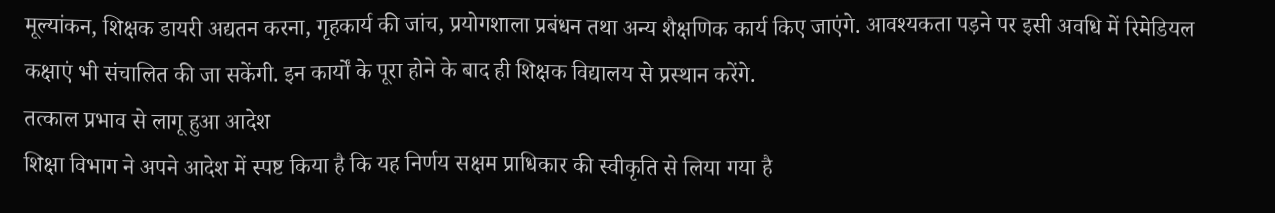मूल्यांकन, शिक्षक डायरी अद्यतन करना, गृहकार्य की जांच, प्रयोगशाला प्रबंधन तथा अन्य शैक्षणिक कार्य किए जाएंगे. आवश्यकता पड़ने पर इसी अवधि में रिमेडियल कक्षाएं भी संचालित की जा सकेंगी. इन कार्यों के पूरा होने के बाद ही शिक्षक विद्यालय से प्रस्थान करेंगे.
तत्काल प्रभाव से लागू हुआ आदेश
शिक्षा विभाग ने अपने आदेश में स्पष्ट किया है कि यह निर्णय सक्षम प्राधिकार की स्वीकृति से लिया गया है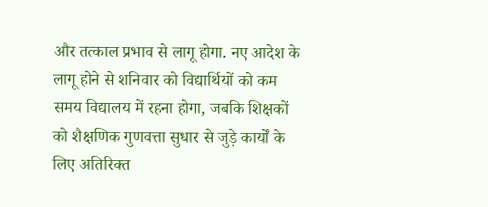और तत्काल प्रभाव से लागू होगा. नए आदेश के लागू होने से शनिवार को विद्यार्थियों को कम समय विद्यालय में रहना होगा, जबकि शिक्षकों को शैक्षणिक गुणवत्ता सुधार से जुड़े कार्यों के लिए अतिरिक्त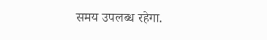समय उपलब्ध रहेगा.